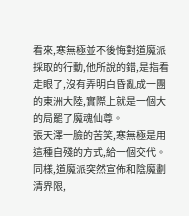看來,寒無極並不後悔對道魔派採取的行動,他所說的錯,是指看走眼了,沒有弄明白昏亂成一團的東洲大陸,實際上就是一個大的局罷了魔魂仙尊。
張天澤一臉的苦笑,寒無極是用這種自殘的方式,給一個交代。同樣,道魔派突然宣佈和陰魔劃清界限,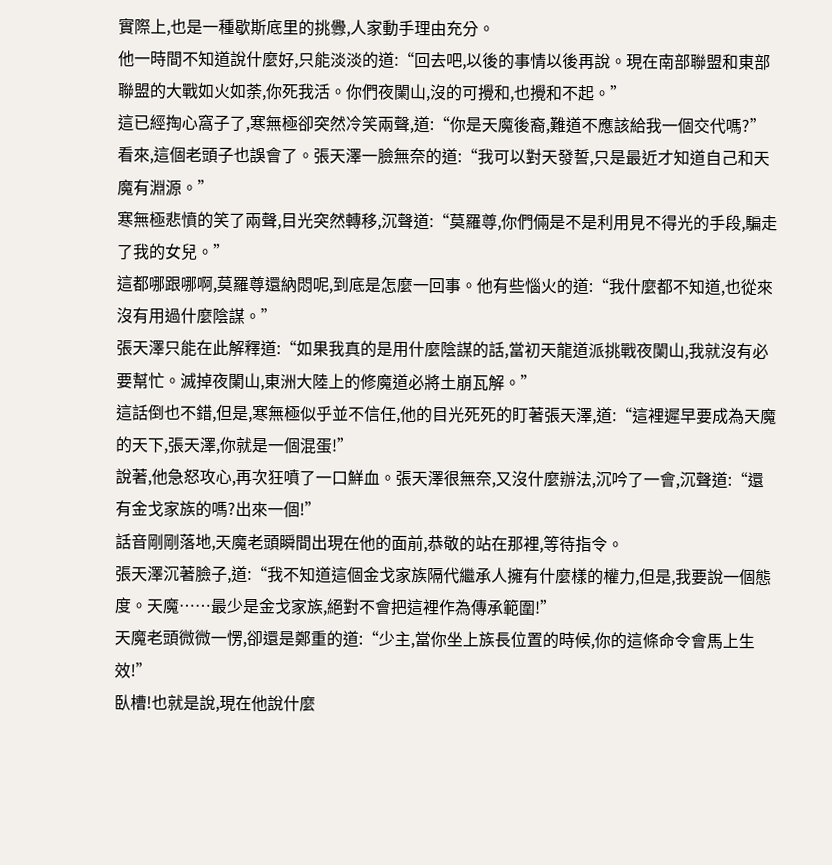實際上,也是一種歇斯底里的挑釁,人家動手理由充分。
他一時間不知道說什麼好,只能淡淡的道:“回去吧,以後的事情以後再說。現在南部聯盟和東部聯盟的大戰如火如荼,你死我活。你們夜闌山,沒的可攪和,也攪和不起。”
這已經掏心窩子了,寒無極卻突然冷笑兩聲,道:“你是天魔後裔,難道不應該給我一個交代嗎?”
看來,這個老頭子也誤會了。張天澤一臉無奈的道:“我可以對天發誓,只是最近才知道自己和天魔有淵源。”
寒無極悲憤的笑了兩聲,目光突然轉移,沉聲道:“莫羅尊,你們倆是不是利用見不得光的手段,騙走了我的女兒。”
這都哪跟哪啊,莫羅尊還納悶呢,到底是怎麼一回事。他有些惱火的道:“我什麼都不知道,也從來沒有用過什麼陰謀。”
張天澤只能在此解釋道:“如果我真的是用什麼陰謀的話,當初天龍道派挑戰夜闌山,我就沒有必要幫忙。滅掉夜闌山,東洲大陸上的修魔道必將土崩瓦解。”
這話倒也不錯,但是,寒無極似乎並不信任,他的目光死死的盯著張天澤,道:“這裡遲早要成為天魔的天下,張天澤,你就是一個混蛋!”
說著,他急怒攻心,再次狂噴了一口鮮血。張天澤很無奈,又沒什麼辦法,沉吟了一會,沉聲道:“還有金戈家族的嗎?出來一個!”
話音剛剛落地,天魔老頭瞬間出現在他的面前,恭敬的站在那裡,等待指令。
張天澤沉著臉子,道:“我不知道這個金戈家族隔代繼承人擁有什麼樣的權力,但是,我要說一個態度。天魔……最少是金戈家族,絕對不會把這裡作為傳承範圍!”
天魔老頭微微一愣,卻還是鄭重的道:“少主,當你坐上族長位置的時候,你的這條命令會馬上生效!”
臥槽!也就是說,現在他說什麼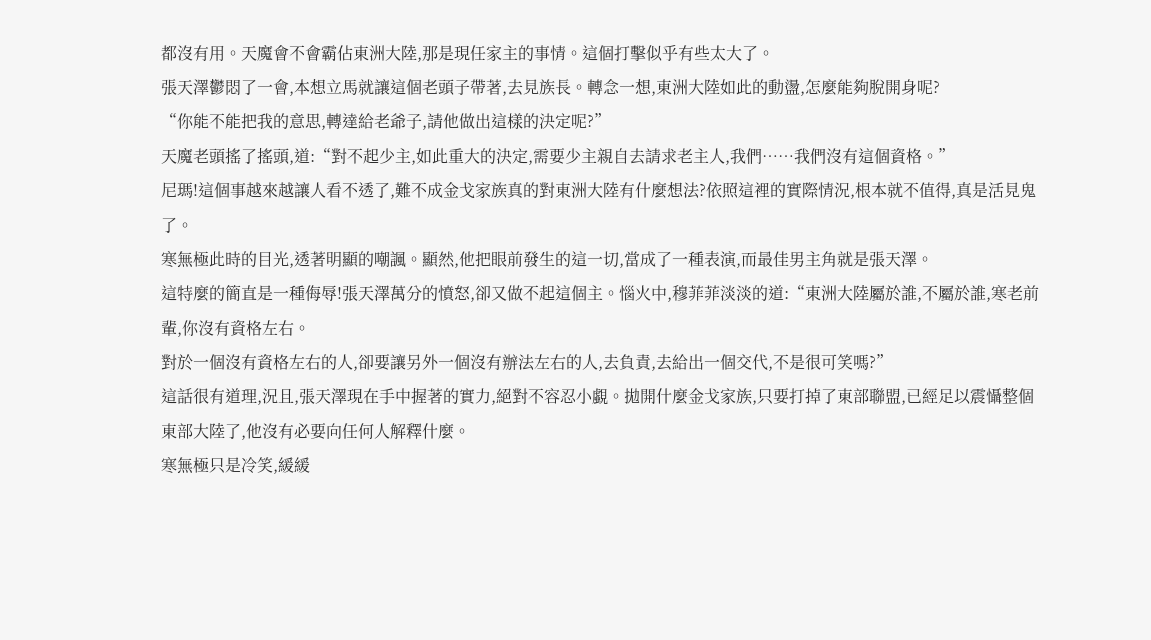都沒有用。天魔會不會霸佔東洲大陸,那是現任家主的事情。這個打擊似乎有些太大了。
張天澤鬱悶了一會,本想立馬就讓這個老頭子帶著,去見族長。轉念一想,東洲大陸如此的動盪,怎麼能夠脫開身呢?
“你能不能把我的意思,轉達給老爺子,請他做出這樣的決定呢?”
天魔老頭搖了搖頭,道:“對不起少主,如此重大的決定,需要少主親自去請求老主人,我們……我們沒有這個資格。”
尼瑪!這個事越來越讓人看不透了,難不成金戈家族真的對東洲大陸有什麼想法?依照這裡的實際情況,根本就不值得,真是活見鬼了。
寒無極此時的目光,透著明顯的嘲諷。顯然,他把眼前發生的這一切,當成了一種表演,而最佳男主角就是張天澤。
這特麼的簡直是一種侮辱!張天澤萬分的憤怒,卻又做不起這個主。惱火中,穆菲菲淡淡的道:“東洲大陸屬於誰,不屬於誰,寒老前輩,你沒有資格左右。
對於一個沒有資格左右的人,卻要讓另外一個沒有辦法左右的人,去負責,去給出一個交代,不是很可笑嗎?”
這話很有道理,況且,張天澤現在手中握著的實力,絕對不容忍小覷。拋開什麼金戈家族,只要打掉了東部聯盟,已經足以震懾整個東部大陸了,他沒有必要向任何人解釋什麼。
寒無極只是冷笑,緩緩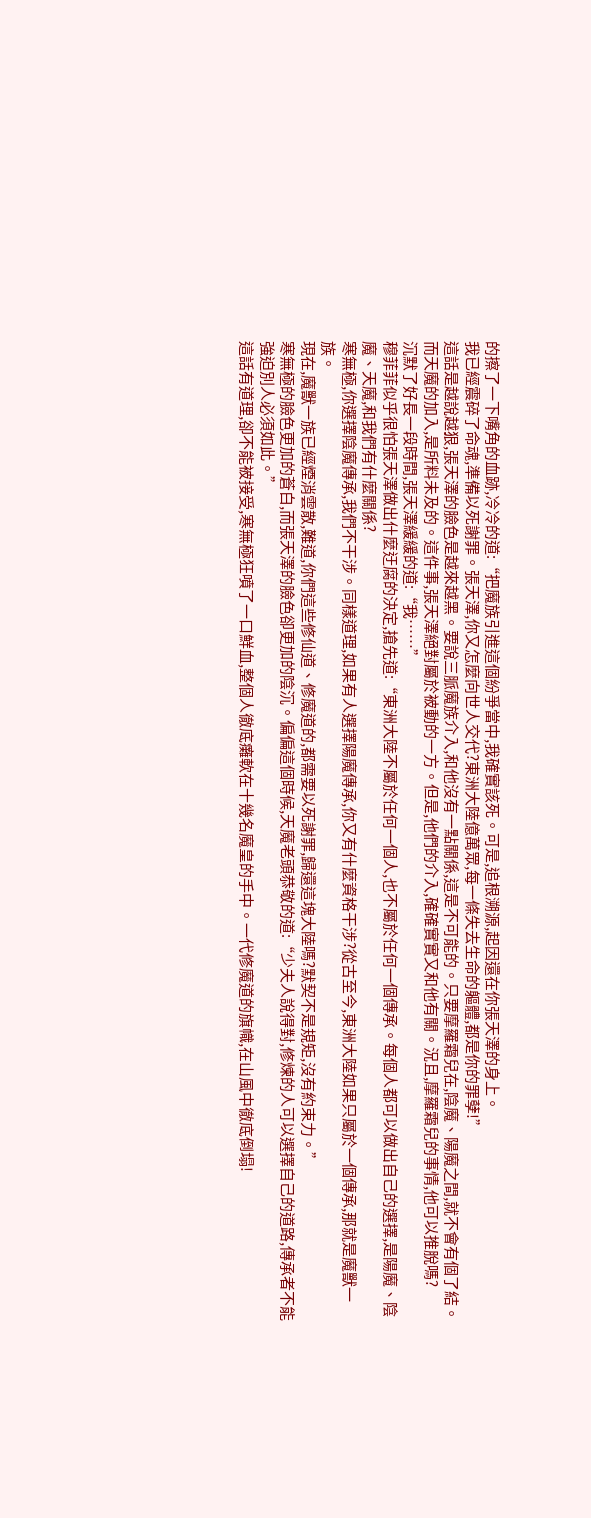的擦了一下嘴角的血跡,冷冷的道:“把魔族引進這個紛爭當中,我確實該死。可是,追根溯源,起因還在你張天澤的身上。
我已經震碎了命魂,準備以死謝罪。張天澤,你又怎麼向世人交代?東洲大陸億萬眾,每一條失去生命的軀體,都是你的罪孽!”
這話是越說越狠,張天澤的臉色是越來越黑。要說三脈魔族介入,和他沒有一點關係,這是不可能的。只要摩羅霜兒在,陰魔、陽魔之間,就不會有個了結。
而天魔的加入,是所料未及的。這件事,張天澤絕對屬於被動的一方。但是,他們的介入,確確實實又和他有關。況且,摩羅霜兒的事情,他可以推脫嗎?
沉默了好長一段時間,張天澤緩緩的道:“我……”
穆菲菲似乎很怕張天澤做出什麼迂腐的決定,搶先道:“東洲大陸不屬於任何一個人,也不屬於任何一個傳承。每個人都可以做出自己的選擇,是陽魔、陰魔、天魔,和我們有什麼關係?
寒無極,你選擇陰魔傳承,我們不干涉。同樣道理,如果有人選擇陽魔傳承,你又有什麼資格干涉?從古至今,東洲大陸如果只屬於一個傳承,那就是魔獸一族。
現在,魔獸一族已經煙消雲散,難道,你們這些修仙道、修魔道的,都需要以死謝罪,歸還這塊大陸嗎?默契不是規矩,沒有約束力。”
寒無極的臉色更加的蒼白,而張天澤的臉色卻更加的陰沉。偏偏這個時候,天魔老頭恭敬的道:“少夫人說得對,修煉的人可以選擇自己的道路,傳承者不能強迫別人必須如此。”
這話有道理,卻不能被接受,寒無極狂噴了一口鮮血,整個人徹底癱軟在十幾名魔皇的手中。一代修魔道的旗幟,在山風中徹底倒塌!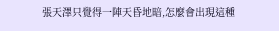張天澤只覺得一陣天昏地暗,怎麼會出現這種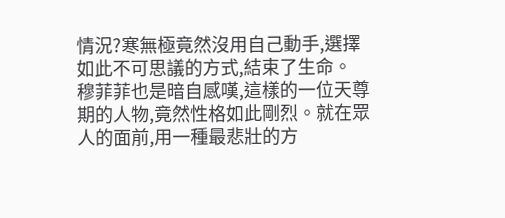情況?寒無極竟然沒用自己動手,選擇如此不可思議的方式,結束了生命。
穆菲菲也是暗自感嘆,這樣的一位天尊期的人物,竟然性格如此剛烈。就在眾人的面前,用一種最悲壯的方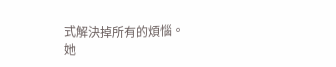式解決掉所有的煩惱。
她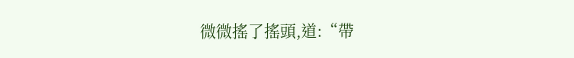微微搖了搖頭,道:“帶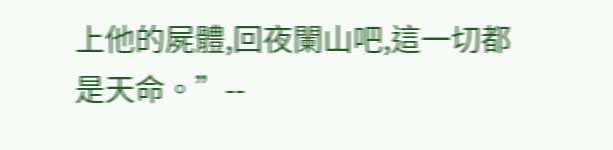上他的屍體,回夜闌山吧,這一切都是天命。”--